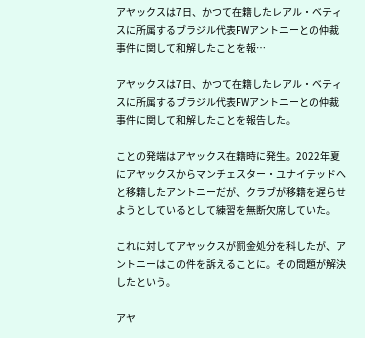アヤックスは7日、かつて在籍したレアル・ベティスに所属するブラジル代表FWアントニーとの仲裁事件に関して和解したことを報…

アヤックスは7日、かつて在籍したレアル・ベティスに所属するブラジル代表FWアントニーとの仲裁事件に関して和解したことを報告した。

ことの発端はアヤックス在籍時に発生。2022年夏にアヤックスからマンチェスター・ユナイテッドへと移籍したアントニーだが、クラブが移籍を遅らせようとしているとして練習を無断欠席していた。

これに対してアヤックスが罰金処分を科したが、アントニーはこの件を訴えることに。その問題が解決したという。

アヤ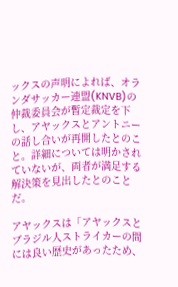ックスの声明によれば、オランダサッカー連盟(KNVB)の仲裁委員会が暫定裁定を下し、アヤックスとアントニーの話し合いが再開したとのこと。詳細については明かされていないが、両者が満足する解決策を見出したとのことだ。

アヤックスは「アヤックスとブラジル人ストライカーの間には良い歴史があったため、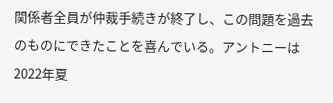関係者全員が仲裁手続きが終了し、この問題を過去のものにできたことを喜んでいる。アントニーは2022年夏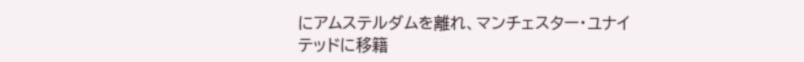にアムステルダムを離れ、マンチェスター・ユナイテッドに移籍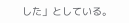した」としている。